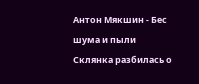Антон Мякшин - Бес шума и пыли
Склянка разбилась о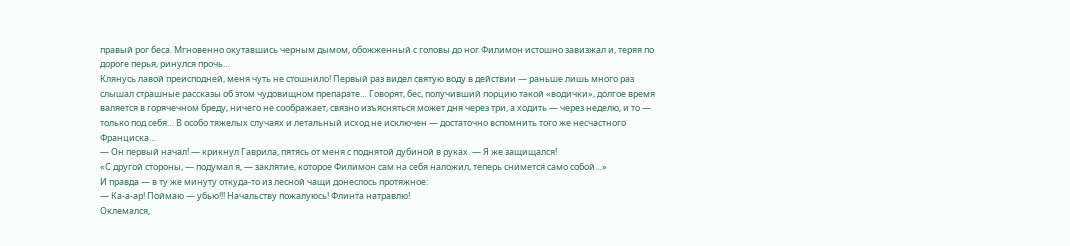правый рог беса. Мгновенно окутавшись черным дымом, обожженный с головы до ног Филимон истошно завизжал и, теряя по дороге перья, ринулся прочь…
Клянусь лавой преисподней, меня чуть не стошнило! Первый раз видел святую воду в действии — раньше лишь много раз слышал страшные рассказы об этом чудовищном препарате… Говорят, бес, получивший порцию такой «водички», долгое время валяется в горячечном бреду, ничего не соображает, связно изъясняться может дня через три, а ходить — через неделю, и то — только под себя… В особо тяжелых случаях и летальный исход не исключен — достаточно вспомнить того же несчастного Франциска…
— Он первый начал! — крикнул Гаврила, пятясь от меня с поднятой дубиной в руках. — Я же защищался!
«С другой стороны, — подумал я, — заклятие, которое Филимон сам на себя наложил, теперь снимется само собой…»
И правда — в ту же минуту откуда-то из лесной чащи донеслось протяжное:
— Ка-а-ар! Поймаю — убью!!! Начальству пожалуюсь! Флинта натравлю!
Оклемался,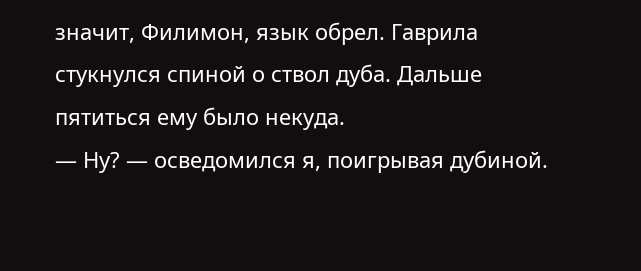значит, Филимон, язык обрел. Гаврила стукнулся спиной о ствол дуба. Дальше пятиться ему было некуда.
— Ну? — осведомился я, поигрывая дубиной.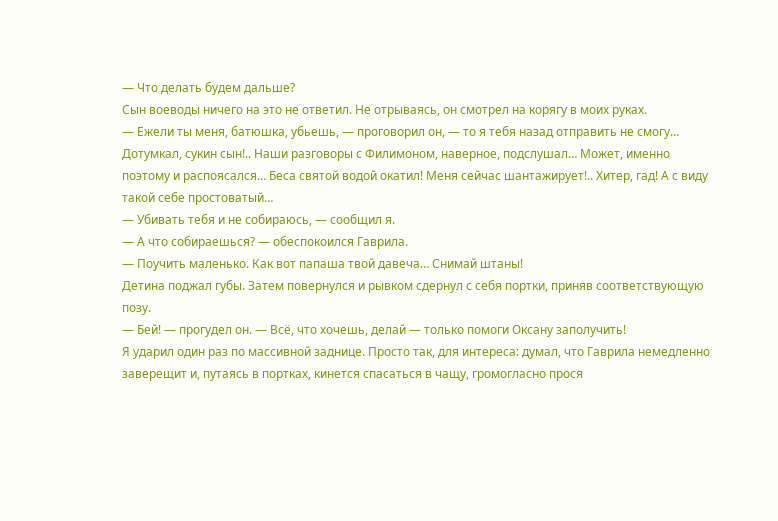— Что делать будем дальше?
Сын воеводы ничего на это не ответил. Не отрываясь, он смотрел на корягу в моих руках.
— Ежели ты меня, батюшка, убьешь, — проговорил он, — то я тебя назад отправить не смогу…
Дотумкал, сукин сын!.. Наши разговоры с Филимоном, наверное, подслушал… Может, именно поэтому и распоясался… Беса святой водой окатил! Меня сейчас шантажирует!.. Хитер, гад! А с виду такой себе простоватый…
— Убивать тебя и не собираюсь, — сообщил я.
— А что собираешься? — обеспокоился Гаврила.
— Поучить маленько. Как вот папаша твой давеча… Снимай штаны!
Детина поджал губы. Затем повернулся и рывком сдернул с себя портки, приняв соответствующую позу.
— Бей! — прогудел он. — Всё, что хочешь, делай — только помоги Оксану заполучить!
Я ударил один раз по массивной заднице. Просто так, для интереса: думал, что Гаврила немедленно заверещит и, путаясь в портках, кинется спасаться в чащу, громогласно прося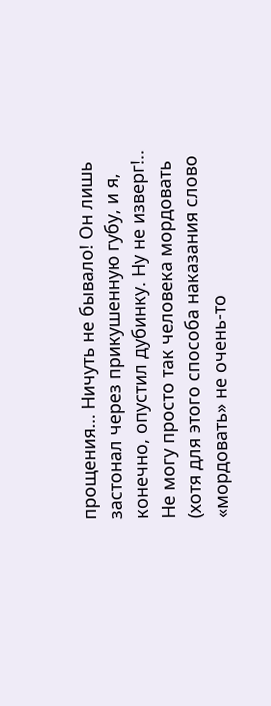прощения… Ничуть не бывало! Он лишь застонал через прикушенную губу, и я, конечно, опустил дубинку. Ну не изверг!.. Не могу просто так человека мордовать (хотя для этого способа наказания слово «мордовать» не очень-то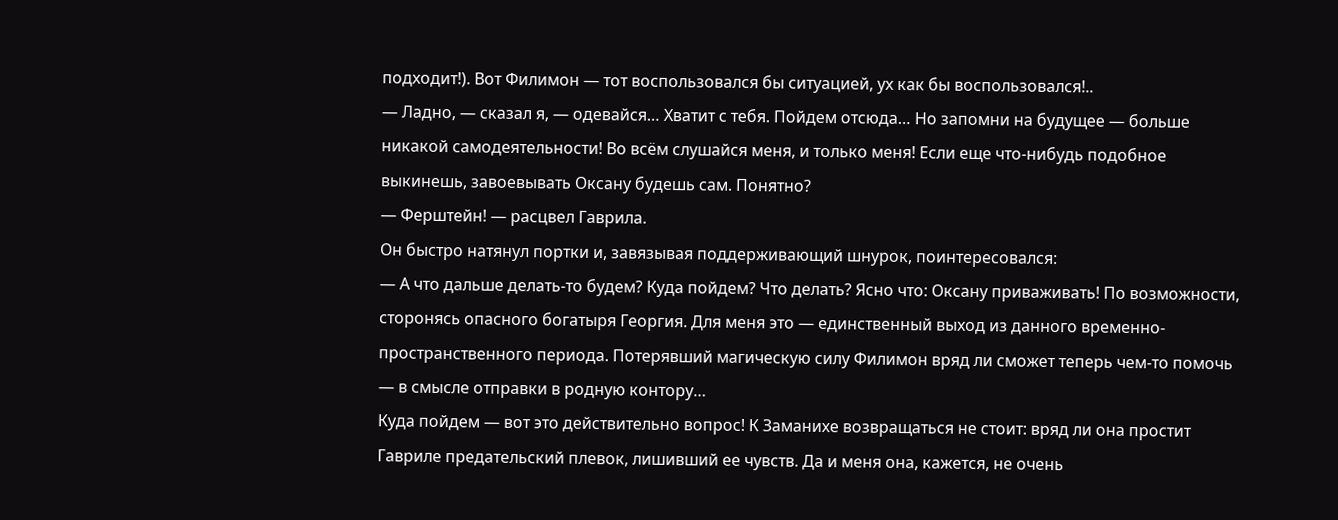подходит!). Вот Филимон — тот воспользовался бы ситуацией, ух как бы воспользовался!..
— Ладно, — сказал я, — одевайся… Хватит с тебя. Пойдем отсюда… Но запомни на будущее — больше никакой самодеятельности! Во всём слушайся меня, и только меня! Если еще что-нибудь подобное выкинешь, завоевывать Оксану будешь сам. Понятно?
— Ферштейн! — расцвел Гаврила.
Он быстро натянул портки и, завязывая поддерживающий шнурок, поинтересовался:
— А что дальше делать-то будем? Куда пойдем? Что делать? Ясно что: Оксану приваживать! По возможности, сторонясь опасного богатыря Георгия. Для меня это — единственный выход из данного временно-пространственного периода. Потерявший магическую силу Филимон вряд ли сможет теперь чем-то помочь — в смысле отправки в родную контору…
Куда пойдем — вот это действительно вопрос! К Заманихе возвращаться не стоит: вряд ли она простит Гавриле предательский плевок, лишивший ее чувств. Да и меня она, кажется, не очень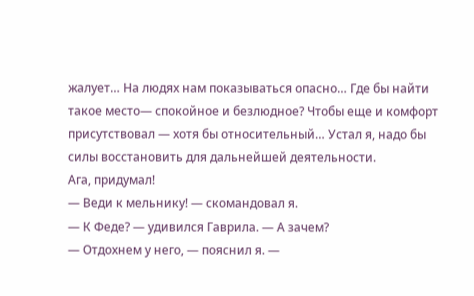жалует… На людях нам показываться опасно… Где бы найти такое место— спокойное и безлюдное? Чтобы еще и комфорт присутствовал — хотя бы относительный… Устал я, надо бы силы восстановить для дальнейшей деятельности.
Ага, придумал!
— Веди к мельнику! — скомандовал я.
— К Феде? — удивился Гаврила. — А зачем?
— Отдохнем у него, — пояснил я. —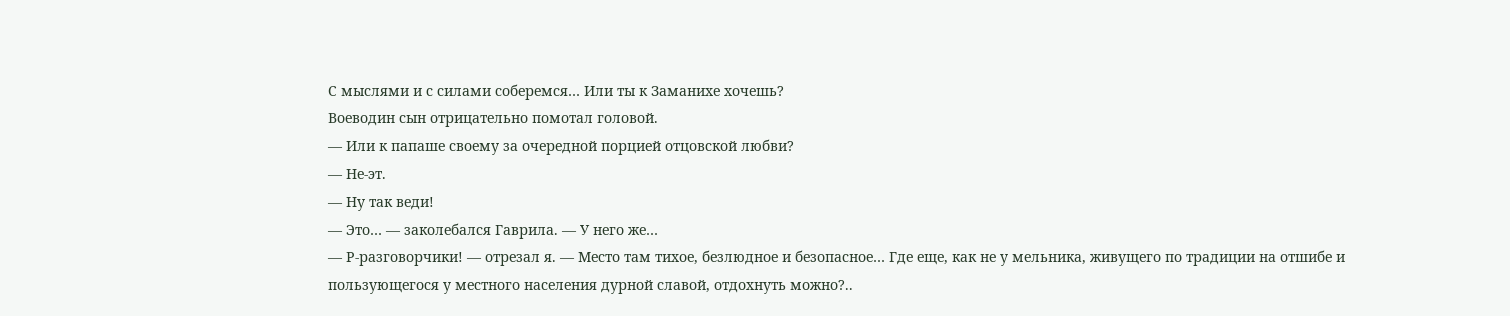С мыслями и с силами соберемся… Или ты к Заманихе хочешь?
Воеводин сын отрицательно помотал головой.
— Или к папаше своему за очередной порцией отцовской любви?
— Не-эт.
— Ну так веди!
— Это… — заколебался Гаврила. — У него же…
— Р-разговорчики! — отрезал я. — Место там тихое, безлюдное и безопасное… Где еще, как не у мельника, живущего по традиции на отшибе и пользующегося у местного населения дурной славой, отдохнуть можно?..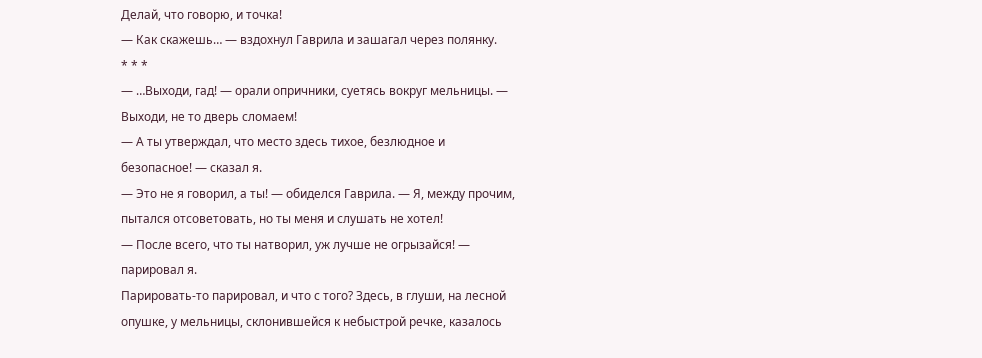Делай, что говорю, и точка!
— Как скажешь… — вздохнул Гаврила и зашагал через полянку.
* * *
— …Выходи, гад! — орали опричники, суетясь вокруг мельницы. — Выходи, не то дверь сломаем!
— А ты утверждал, что место здесь тихое, безлюдное и безопасное! — сказал я.
— Это не я говорил, а ты! — обиделся Гаврила. — Я, между прочим, пытался отсоветовать, но ты меня и слушать не хотел!
— После всего, что ты натворил, уж лучше не огрызайся! — парировал я.
Парировать-то парировал, и что с того? Здесь, в глуши, на лесной опушке, у мельницы, склонившейся к небыстрой речке, казалось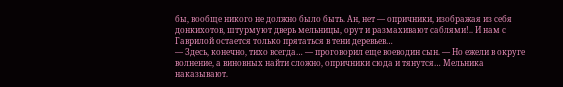бы, вообще никого не должно было быть. Ан, нет — опричники, изображая из себя донкихотов, штурмуют дверь мельницы, орут и размахивают саблями!.. И нам с Гаврилой остается только прятаться в тени деревьев…
— Здесь, конечно, тихо всегда… — проговорил еще воеводин сын. — Но ежели в округе волнение, а виновных найти сложно, опричники сюда и тянутся… Мельника наказывают.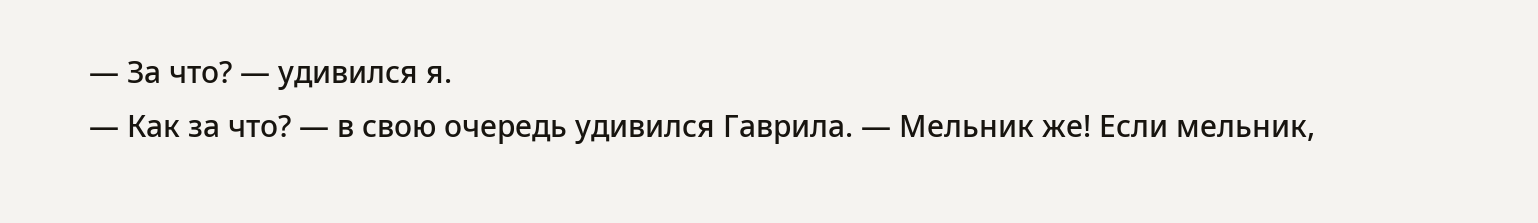— За что? — удивился я.
— Как за что? — в свою очередь удивился Гаврила. — Мельник же! Если мельник,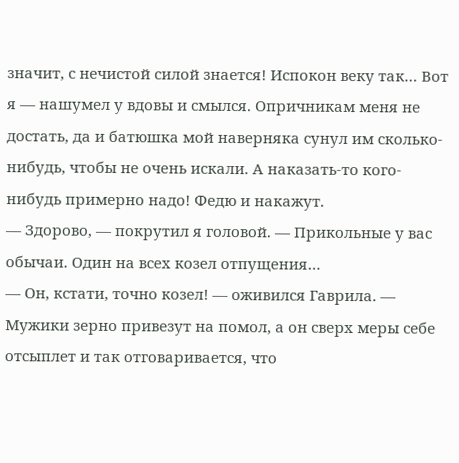значит, с нечистой силой знается! Испокон веку так… Вот я — нашумел у вдовы и смылся. Опричникам меня не достать, да и батюшка мой наверняка сунул им сколько-нибудь, чтобы не очень искали. А наказать-то кого-нибудь примерно надо! Федю и накажут.
— Здорово, — покрутил я головой. — Прикольные у вас обычаи. Один на всех козел отпущения…
— Он, кстати, точно козел! — оживился Гаврила. — Мужики зерно привезут на помол, а он сверх меры себе отсыплет и так отговаривается, что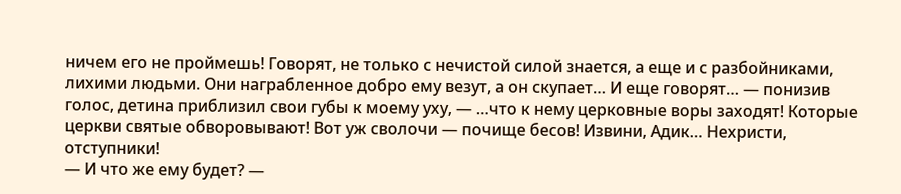ничем его не проймешь! Говорят, не только с нечистой силой знается, а еще и с разбойниками, лихими людьми. Они награбленное добро ему везут, а он скупает… И еще говорят… — понизив голос, детина приблизил свои губы к моему уху, — …что к нему церковные воры заходят! Которые церкви святые обворовывают! Вот уж сволочи — почище бесов! Извини, Адик… Нехристи, отступники!
— И что же ему будет? —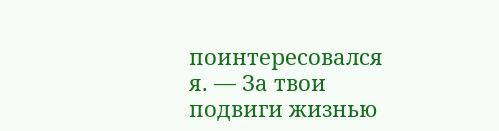поинтересовался я. — За твои подвиги жизнью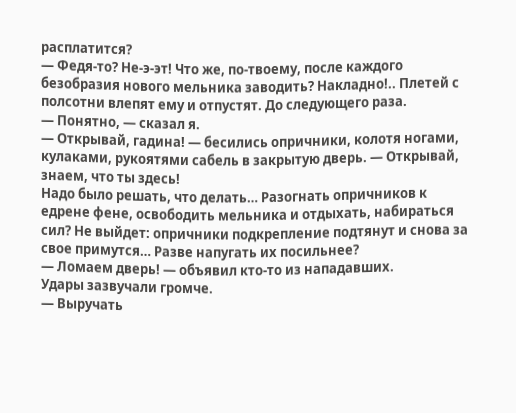расплатится?
— Федя-то? Не-э-эт! Что же, по-твоему, после каждого безобразия нового мельника заводить? Накладно!.. Плетей с полсотни влепят ему и отпустят. До следующего раза.
— Понятно, — сказал я.
— Открывай, гадина! — бесились опричники, колотя ногами, кулаками, рукоятями сабель в закрытую дверь. — Открывай, знаем, что ты здесь!
Надо было решать, что делать… Разогнать опричников к едрене фене, освободить мельника и отдыхать, набираться сил? Не выйдет: опричники подкрепление подтянут и снова за свое примутся… Разве напугать их посильнее?
— Ломаем дверь! — объявил кто-то из нападавших.
Удары зазвучали громче.
— Выручать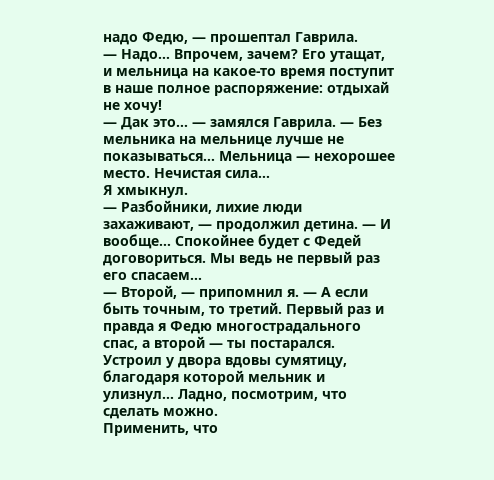надо Федю, — прошептал Гаврила.
— Надо… Впрочем, зачем? Его утащат, и мельница на какое-то время поступит в наше полное распоряжение: отдыхай не хочу!
— Дак это… — замялся Гаврила. — Без мельника на мельнице лучше не показываться… Мельница — нехорошее место. Нечистая сила…
Я хмыкнул.
— Разбойники, лихие люди захаживают, — продолжил детина. — И вообще… Спокойнее будет с Федей договориться. Мы ведь не первый раз его спасаем…
— Второй, — припомнил я. — А если быть точным, то третий. Первый раз и правда я Федю многострадального спас, а второй — ты постарался. Устроил у двора вдовы сумятицу, благодаря которой мельник и улизнул… Ладно, посмотрим, что сделать можно.
Применить, что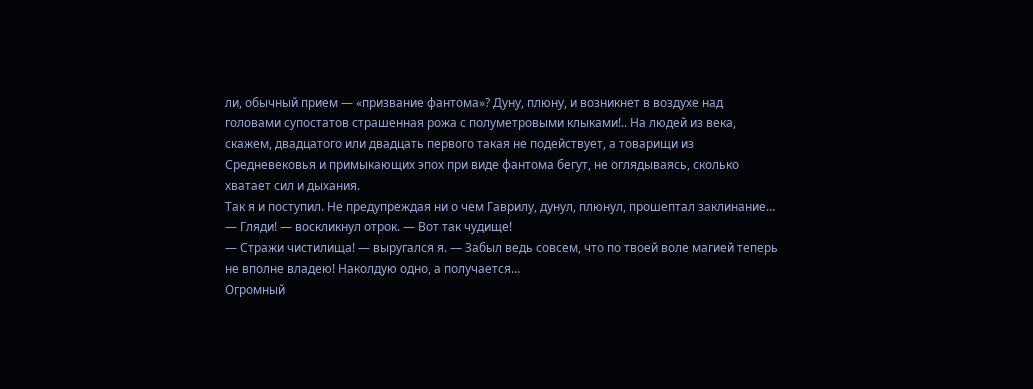ли, обычный прием — «призвание фантома»? Дуну, плюну, и возникнет в воздухе над головами супостатов страшенная рожа с полуметровыми клыками!.. На людей из века, скажем, двадцатого или двадцать первого такая не подействует, а товарищи из Средневековья и примыкающих эпох при виде фантома бегут, не оглядываясь, сколько хватает сил и дыхания.
Так я и поступил. Не предупреждая ни о чем Гаврилу, дунул, плюнул, прошептал заклинание…
— Гляди! — воскликнул отрок. — Вот так чудище!
— Стражи чистилища! — выругался я. — Забыл ведь совсем, что по твоей воле магией теперь не вполне владею! Наколдую одно, а получается…
Огромный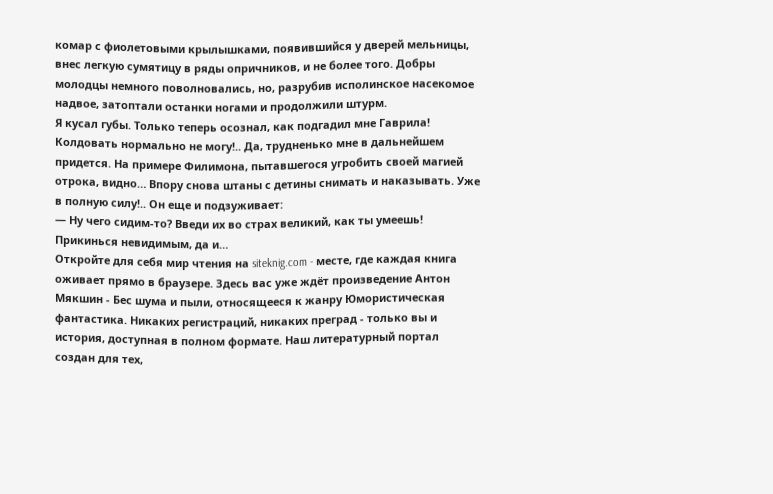комар с фиолетовыми крылышками, появившийся у дверей мельницы, внес легкую сумятицу в ряды опричников, и не более того. Добры молодцы немного поволновались, но, разрубив исполинское насекомое надвое, затоптали останки ногами и продолжили штурм.
Я кусал губы. Только теперь осознал, как подгадил мне Гаврила! Колдовать нормально не могу!.. Да, трудненько мне в дальнейшем придется. На примере Филимона, пытавшегося угробить своей магией отрока, видно… Впору снова штаны с детины снимать и наказывать. Уже в полную силу!.. Он еще и подзуживает:
— Ну чего сидим-то? Введи их во страх великий, как ты умеешь! Прикинься невидимым, да и…
Откройте для себя мир чтения на siteknig.com - месте, где каждая книга оживает прямо в браузере. Здесь вас уже ждёт произведение Антон Мякшин - Бес шума и пыли, относящееся к жанру Юмористическая фантастика. Никаких регистраций, никаких преград - только вы и история, доступная в полном формате. Наш литературный портал создан для тех,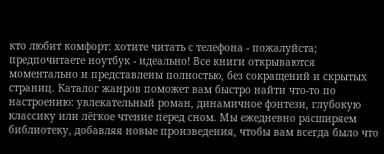кто любит комфорт: хотите читать с телефона - пожалуйста; предпочитаете ноутбук - идеально! Все книги открываются моментально и представлены полностью, без сокращений и скрытых страниц. Каталог жанров поможет вам быстро найти что-то по настроению: увлекательный роман, динамичное фэнтези, глубокую классику или лёгкое чтение перед сном. Мы ежедневно расширяем библиотеку, добавляя новые произведения, чтобы вам всегда было что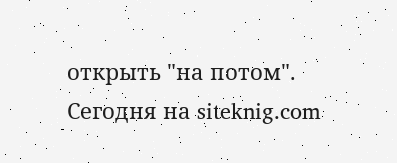открыть "на потом". Сегодня на siteknig.com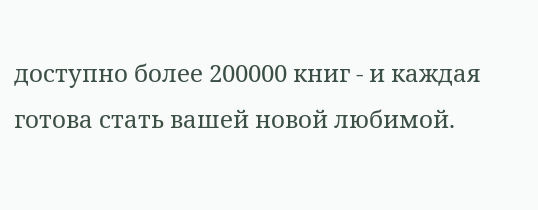доступно более 200000 книг - и каждая готова стать вашей новой любимой.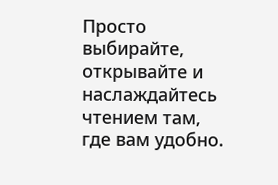Просто выбирайте, открывайте и наслаждайтесь чтением там, где вам удобно.